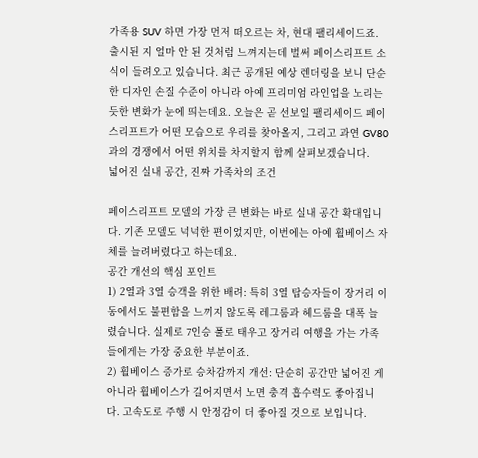가족용 SUV 하면 가장 먼저 떠오르는 차, 현대 팰리세이드죠. 출시된 지 얼마 안 된 것처럼 느껴지는데 벌써 페이스리프트 소식이 들려오고 있습니다. 최근 공개된 예상 렌더링을 보니 단순한 디자인 손질 수준이 아니라 아예 프리미엄 라인업을 노리는 듯한 변화가 눈에 띄는데요. 오늘은 곧 선보일 팰리세이드 페이스리프트가 어떤 모습으로 우리를 찾아올지, 그리고 과연 GV80과의 경쟁에서 어떤 위치를 차지할지 함께 살펴보겠습니다.
넓어진 실내 공간, 진짜 가족차의 조건

페이스리프트 모델의 가장 큰 변화는 바로 실내 공간 확대입니다. 기존 모델도 넉넉한 편이었지만, 이번에는 아예 휠베이스 자체를 늘려버렸다고 하는데요.
공간 개선의 핵심 포인트
1) 2열과 3열 승객을 위한 배려: 특히 3열 탑승자들이 장거리 이동에서도 불편함을 느끼지 않도록 레그룸과 헤드룸을 대폭 늘렸습니다. 실제로 7인승 풀로 태우고 장거리 여행을 가는 가족들에게는 가장 중요한 부분이죠.
2) 휠베이스 증가로 승차감까지 개선: 단순히 공간만 넓어진 게 아니라 휠베이스가 길어지면서 노면 충격 흡수력도 좋아집니다. 고속도로 주행 시 안정감이 더 좋아질 것으로 보입니다.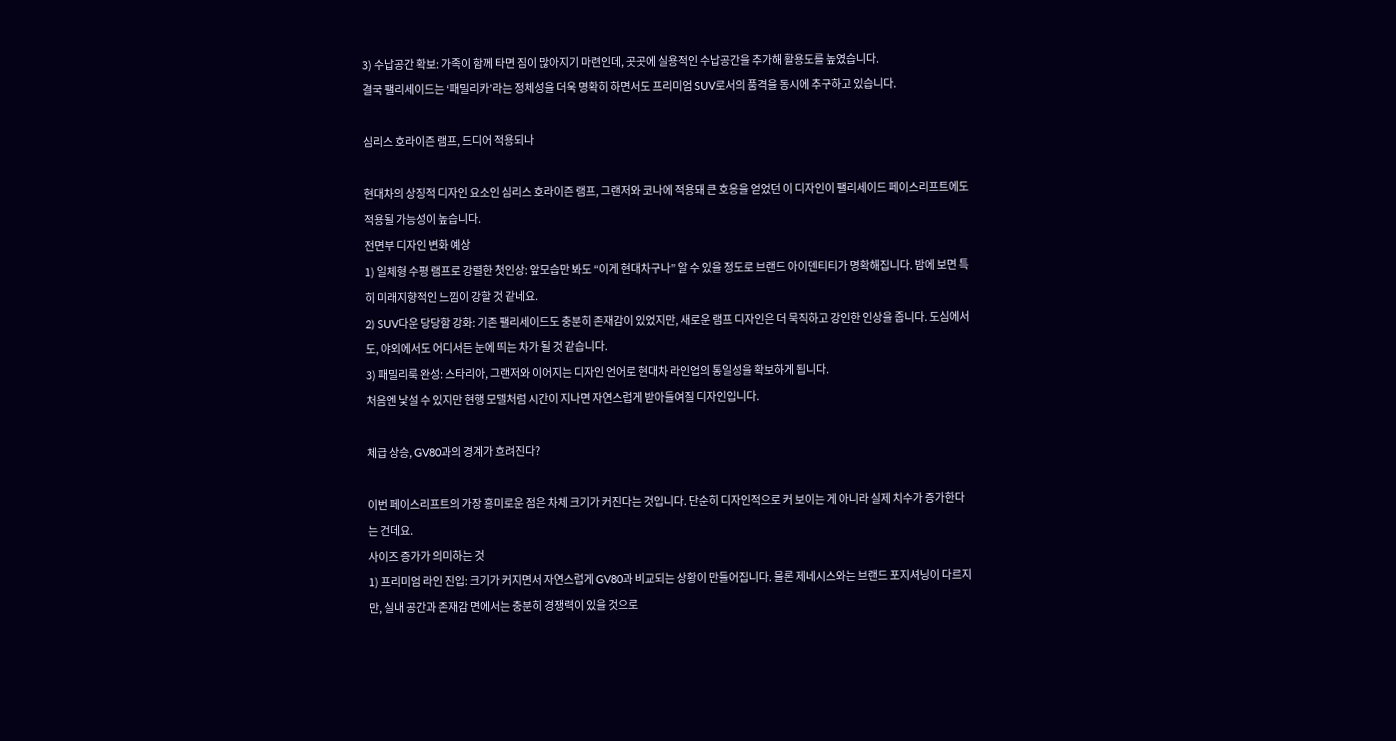3) 수납공간 확보: 가족이 함께 타면 짐이 많아지기 마련인데, 곳곳에 실용적인 수납공간을 추가해 활용도를 높였습니다.
결국 팰리세이드는 ‘패밀리카’라는 정체성을 더욱 명확히 하면서도 프리미엄 SUV로서의 품격을 동시에 추구하고 있습니다.

심리스 호라이즌 램프, 드디어 적용되나

현대차의 상징적 디자인 요소인 심리스 호라이즌 램프, 그랜저와 코나에 적용돼 큰 호응을 얻었던 이 디자인이 팰리세이드 페이스리프트에도 적용될 가능성이 높습니다.
전면부 디자인 변화 예상
1) 일체형 수평 램프로 강렬한 첫인상: 앞모습만 봐도 “이게 현대차구나” 알 수 있을 정도로 브랜드 아이덴티티가 명확해집니다. 밤에 보면 특히 미래지향적인 느낌이 강할 것 같네요.
2) SUV다운 당당함 강화: 기존 팰리세이드도 충분히 존재감이 있었지만, 새로운 램프 디자인은 더 묵직하고 강인한 인상을 줍니다. 도심에서도, 야외에서도 어디서든 눈에 띄는 차가 될 것 같습니다.
3) 패밀리룩 완성: 스타리아, 그랜저와 이어지는 디자인 언어로 현대차 라인업의 통일성을 확보하게 됩니다.
처음엔 낯설 수 있지만 현행 모델처럼 시간이 지나면 자연스럽게 받아들여질 디자인입니다.

체급 상승, GV80과의 경계가 흐려진다?

이번 페이스리프트의 가장 흥미로운 점은 차체 크기가 커진다는 것입니다. 단순히 디자인적으로 커 보이는 게 아니라 실제 치수가 증가한다는 건데요.
사이즈 증가가 의미하는 것
1) 프리미엄 라인 진입: 크기가 커지면서 자연스럽게 GV80과 비교되는 상황이 만들어집니다. 물론 제네시스와는 브랜드 포지셔닝이 다르지만, 실내 공간과 존재감 면에서는 충분히 경쟁력이 있을 것으로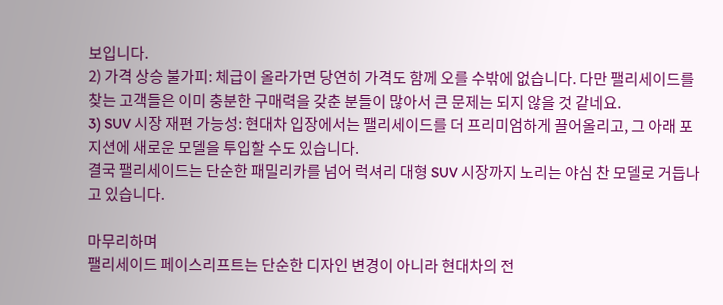보입니다.
2) 가격 상승 불가피: 체급이 올라가면 당연히 가격도 함께 오를 수밖에 없습니다. 다만 팰리세이드를 찾는 고객들은 이미 충분한 구매력을 갖춘 분들이 많아서 큰 문제는 되지 않을 것 같네요.
3) SUV 시장 재편 가능성: 현대차 입장에서는 팰리세이드를 더 프리미엄하게 끌어올리고, 그 아래 포지션에 새로운 모델을 투입할 수도 있습니다.
결국 팰리세이드는 단순한 패밀리카를 넘어 럭셔리 대형 SUV 시장까지 노리는 야심 찬 모델로 거듭나고 있습니다.

마무리하며
팰리세이드 페이스리프트는 단순한 디자인 변경이 아니라 현대차의 전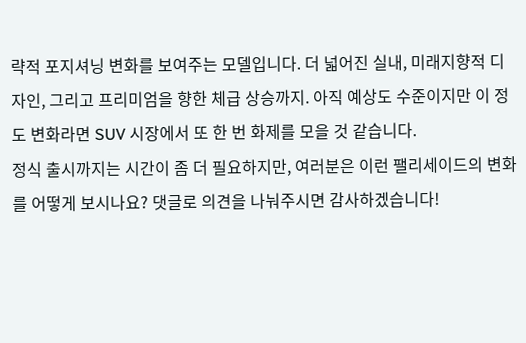략적 포지셔닝 변화를 보여주는 모델입니다. 더 넓어진 실내, 미래지향적 디자인, 그리고 프리미엄을 향한 체급 상승까지. 아직 예상도 수준이지만 이 정도 변화라면 SUV 시장에서 또 한 번 화제를 모을 것 같습니다.
정식 출시까지는 시간이 좀 더 필요하지만, 여러분은 이런 팰리세이드의 변화를 어떻게 보시나요? 댓글로 의견을 나눠주시면 감사하겠습니다!